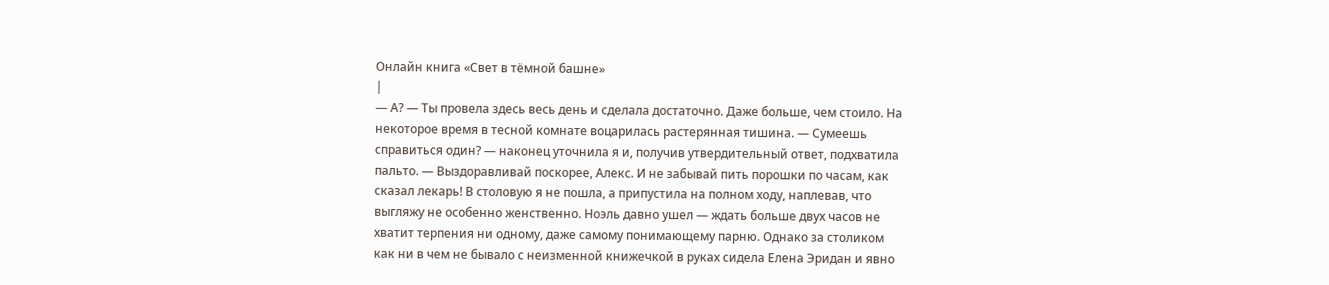Онлайн книга «Свет в тёмной башне»
|
— А? — Ты провела здесь весь день и сделала достаточно. Даже больше, чем стоило. На некоторое время в тесной комнате воцарилась растерянная тишина. — Сумеешь справиться один? — наконец уточнила я и, получив утвердительный ответ, подхватила пальто. — Выздоравливай поскорее, Алекс. И не забывай пить порошки по часам, как сказал лекарь! В столовую я не пошла, а припустила на полном ходу, наплевав, что выгляжу не особенно женственно. Ноэль давно ушел — ждать больше двух часов не хватит терпения ни одному, даже самому понимающему парню. Однако за столиком как ни в чем не бывало с неизменной книжечкой в руках сидела Елена Эридан и явно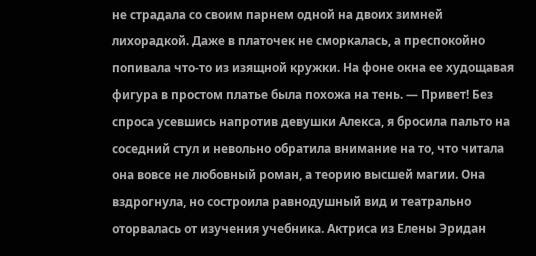не страдала со своим парнем одной на двоих зимней лихорадкой. Даже в платочек не сморкалась, а преспокойно попивала что-то из изящной кружки. На фоне окна ее худощавая фигура в простом платье была похожа на тень. — Привет! Без спроса усевшись напротив девушки Алекса, я бросила пальто на соседний стул и невольно обратила внимание на то, что читала она вовсе не любовный роман, а теорию высшей магии. Она вздрогнула, но состроила равнодушный вид и театрально оторвалась от изучения учебника. Актриса из Елены Эридан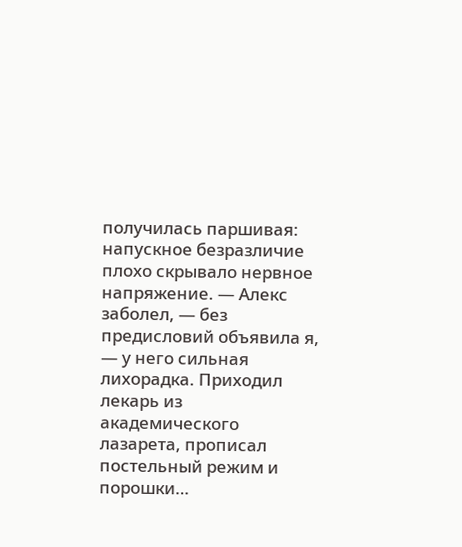получилась паршивая: напускное безразличие плохо скрывало нервное напряжение. — Алекс заболел, — без предисловий объявила я, — у него сильная лихорадка. Приходил лекарь из академического лазарета, прописал постельный режим и порошки…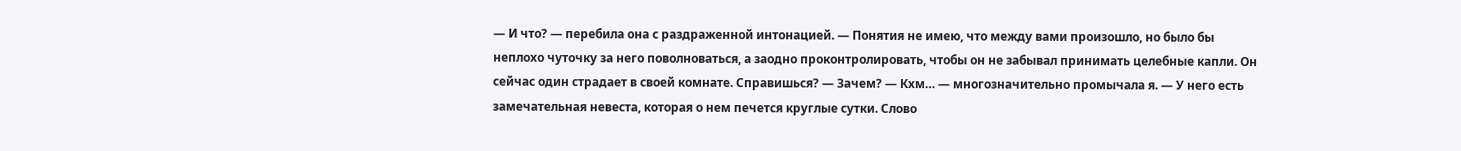— И что? — перебила она с раздраженной интонацией. — Понятия не имею, что между вами произошло, но было бы неплохо чуточку за него поволноваться, а заодно проконтролировать, чтобы он не забывал принимать целебные капли. Он сейчас один страдает в своей комнате. Справишься? — Зачем? — Кхм… — многозначительно промычала я. — У него есть замечательная невеста, которая о нем печется круглые сутки. Слово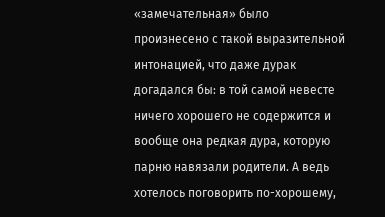«замечательная» было произнесено с такой выразительной интонацией, что даже дурак догадался бы: в той самой невесте ничего хорошего не содержится и вообще она редкая дура, которую парню навязали родители. А ведь хотелось поговорить по-хорошему,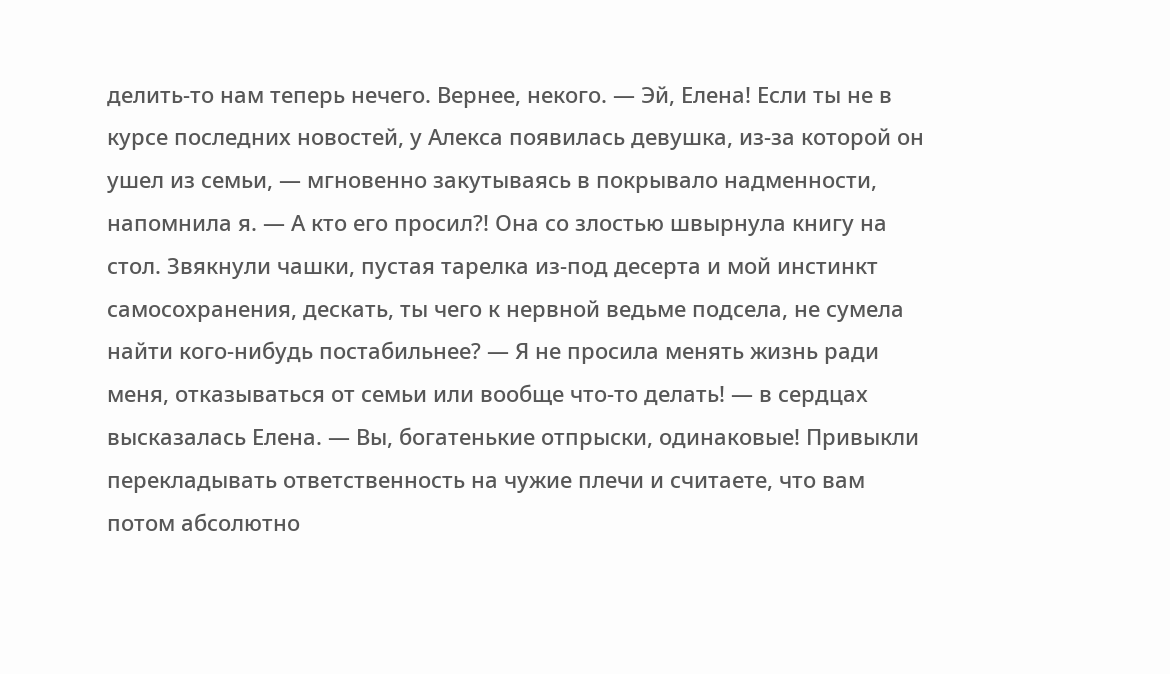делить-то нам теперь нечего. Вернее, некого. — Эй, Елена! Если ты не в курсе последних новостей, у Алекса появилась девушка, из-за которой он ушел из семьи, — мгновенно закутываясь в покрывало надменности, напомнила я. — А кто его просил?! Она со злостью швырнула книгу на стол. Звякнули чашки, пустая тарелка из-под десерта и мой инстинкт самосохранения, дескать, ты чего к нервной ведьме подсела, не сумела найти кого-нибудь постабильнее? — Я не просила менять жизнь ради меня, отказываться от семьи или вообще что-то делать! — в сердцах высказалась Елена. — Вы, богатенькие отпрыски, одинаковые! Привыкли перекладывать ответственность на чужие плечи и считаете, что вам потом абсолютно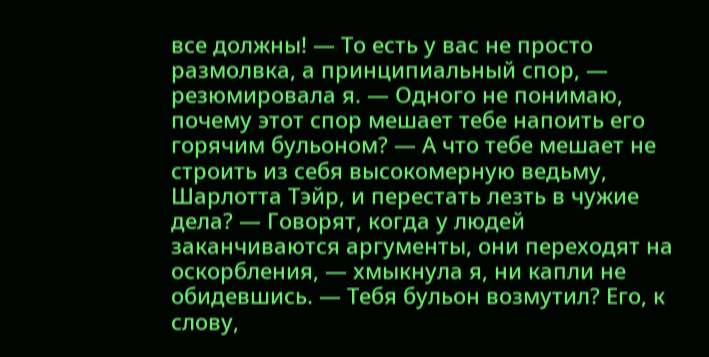все должны! — То есть у вас не просто размолвка, а принципиальный спор, — резюмировала я. — Одного не понимаю, почему этот спор мешает тебе напоить его горячим бульоном? — А что тебе мешает не строить из себя высокомерную ведьму, Шарлотта Тэйр, и перестать лезть в чужие дела? — Говорят, когда у людей заканчиваются аргументы, они переходят на оскорбления, — хмыкнула я, ни капли не обидевшись. — Тебя бульон возмутил? Его, к слову,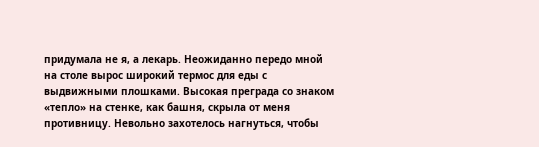придумала не я, а лекарь. Неожиданно передо мной на столе вырос широкий термос для еды с выдвижными плошками. Высокая преграда со знаком «тепло» на стенке, как башня, скрыла от меня противницу. Невольно захотелось нагнуться, чтобы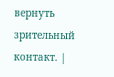вернуть зрительный контакт. |